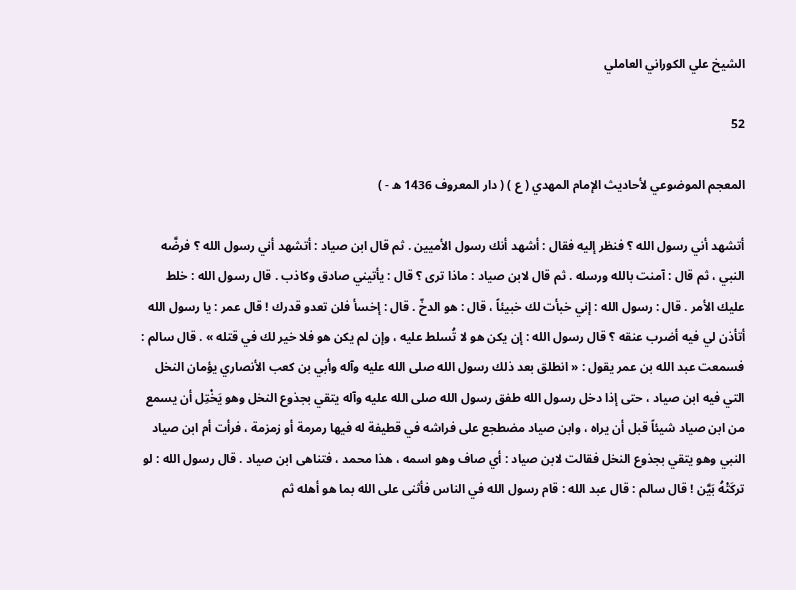الشيخ علي الكوراني العاملي

52

المعجم الموضوعي لأحاديث الإمام المهدي ( ع ) ( دار المعروف 1436 ه - )

أتشهد أني رسول الله ؟ فنظر إليه فقال : أشهد أنك رسول الأميين . ثم قال ابن صياد : أتشهد أني رسول الله ؟ فرضَّه النبي ، ثم قال : آمنت بالله ورسله . ثم قال لابن صياد : ماذا ترى ؟ قال : يأتيني صادق وكاذب . قال رسول الله : خلط عليك الأمر . قال : رسول الله : إني خبأت لك خبيئاً ، قال : هو الدخّ . قال : إخسأ فلن تعدو قدرك ! قال عمر : يا رسول الله أتأذن لي فيه أضرب عنقه ؟ قال رسول الله : إن يكن هو لا تُسلط عليه ، وإن لم يكن هو فلا خير لك في قتله » . قال سالم : فسمعت عبد الله بن عمر يقول : « انطلق بعد ذلك رسول الله صلى الله عليه وآله وأبي بن كعب الأنصاري يؤمان النخل التي فيه ابن صياد ، حتى إذا دخل رسول الله طفق رسول الله صلى الله عليه وآله يتقي بجذوع النخل وهو يَخْتِل أن يسمع من ابن صياد شيئاً قبل أن يراه ، وابن صياد مضطجع على فراشه في قطيفة له فيها رمرمة أو زمزمة ، فرأت أم ابن صياد النبي وهو يتقي بجذوع النخل فقالت لابن صياد : أي صاف وهو اسمه ، هذا محمد ، فتناهى ابن صياد . قال رسول الله : لو تركَتْهُ بَيَّن ! قال سالم : قال عبد الله : قام رسول الله في الناس فأثنى على الله بما هو أهله ثم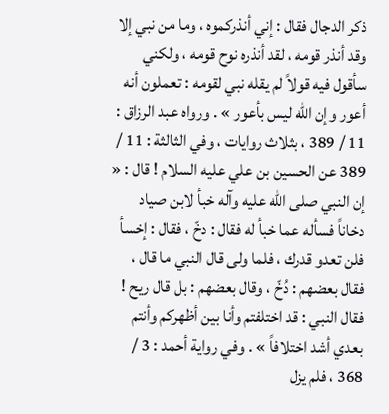ذكر الدجال فقال : إني أنذركموه ، وما من نبي إلا وقد أنذر قومه ، لقد أنذره نوح قومه ، ولكني سأقول فيه قولاً لم يقله نبي لقومه : تعملون أنه أعور وإن الله ليس بأعور » . ورواه عبد الرزاق : 11 / 389 ، بثلاث روايات ، وفي الثالثة : 11 / 389 عن الحسين بن علي عليه السلام ! قال : « إن النبي صلى الله عليه وآله خبأ لابن صياد دخاناً فسأله عما خبأ له فقال : دخّ ، فقال : إخسأ فلن تعدو قدرك ، فلما ولى قال النبي ما قال ، فقال بعضهم : دُخّ ، وقال بعضهم : بل قال ريح ! فقال النبي : قد اختلفتم وأنا بين أظهركم وأنتم بعدي أشد اختلافاً » . وفي رواية أحمد : 3 / 368 ، فلم يزل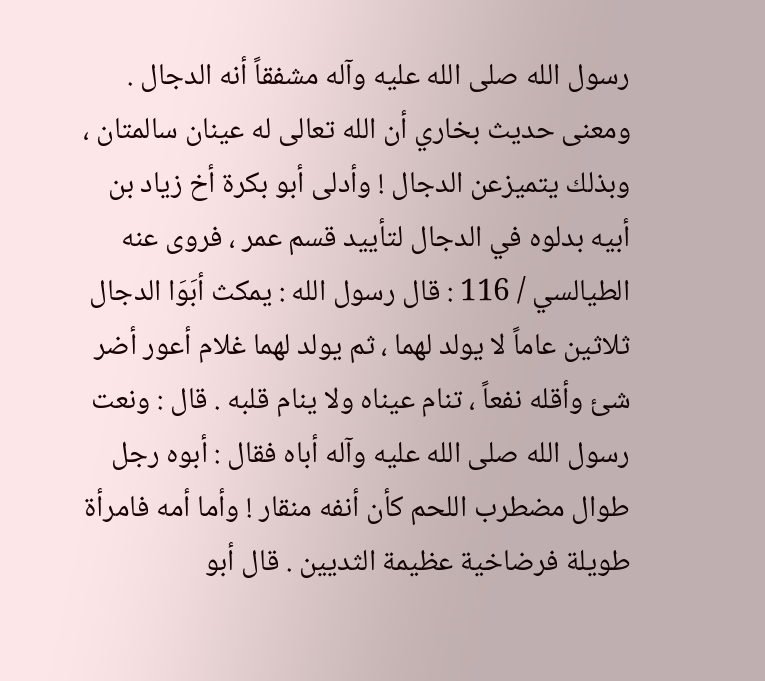رسول الله صلى الله عليه وآله مشفقاً أنه الدجال . ومعنى حديث بخاري أن الله تعالى له عينان سالمتان ، وبذلك يتميزعن الدجال ! وأدلى أبو بكرة أخ زياد بن أبيه بدلوه في الدجال لتأييد قسم عمر ، فروى عنه الطيالسي / 116 : قال رسول الله : يمكث أبَوَا الدجال ثلاثين عاماً لا يولد لهما ، ثم يولد لهما غلام أعور أضر شئ وأقله نفعاً ، تنام عيناه ولا ينام قلبه . قال : ونعت رسول الله صلى الله عليه وآله أباه فقال : أبوه رجل طوال مضطرب اللحم كأن أنفه منقار ! وأما أمه فامرأة طويلة فرضاخية عظيمة الثديين . قال أبو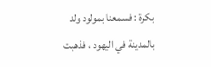بكرة : فسمعنا بمولود ولد بالمدينة في اليهود ، فذهبت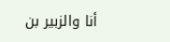أنا والزبير بن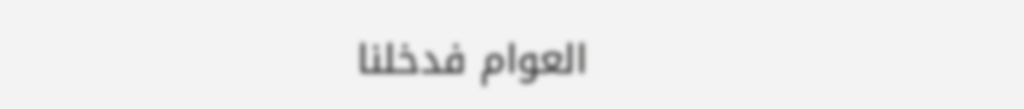العوام فدخلنا